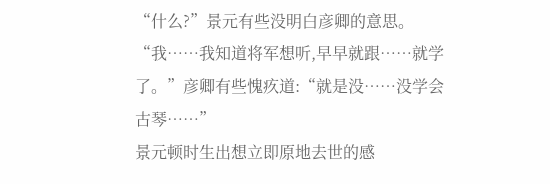“什么?”景元有些没明白彦卿的意思。
“我……我知道将军想听,早早就跟……就学了。”彦卿有些愧疚道:“就是没……没学会古琴……”
景元顿时生出想立即原地去世的感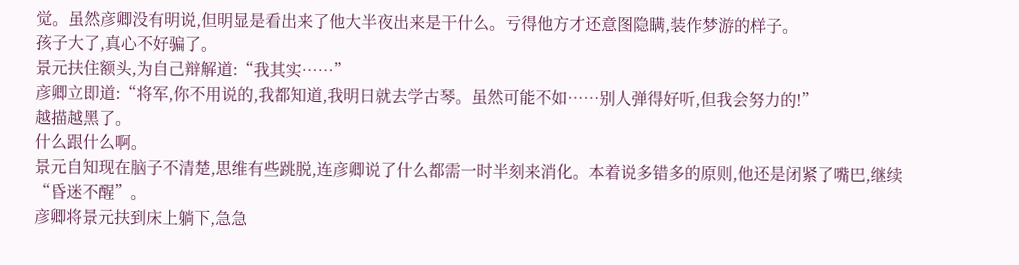觉。虽然彦卿没有明说,但明显是看出来了他大半夜出来是干什么。亏得他方才还意图隐瞒,装作梦游的样子。
孩子大了,真心不好骗了。
景元扶住额头,为自己辩解道:“我其实……”
彦卿立即道:“将军,你不用说的,我都知道,我明日就去学古琴。虽然可能不如……别人弹得好听,但我会努力的!”
越描越黑了。
什么跟什么啊。
景元自知现在脑子不清楚,思维有些跳脱,连彦卿说了什么都需一时半刻来消化。本着说多错多的原则,他还是闭紧了嘴巴,继续“昏迷不醒”。
彦卿将景元扶到床上躺下,急急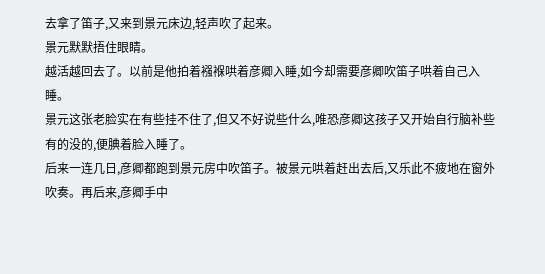去拿了笛子,又来到景元床边,轻声吹了起来。
景元默默捂住眼睛。
越活越回去了。以前是他拍着襁褓哄着彦卿入睡,如今却需要彦卿吹笛子哄着自己入睡。
景元这张老脸实在有些挂不住了,但又不好说些什么,唯恐彦卿这孩子又开始自行脑补些有的没的,便腆着脸入睡了。
后来一连几日,彦卿都跑到景元房中吹笛子。被景元哄着赶出去后,又乐此不疲地在窗外吹奏。再后来,彦卿手中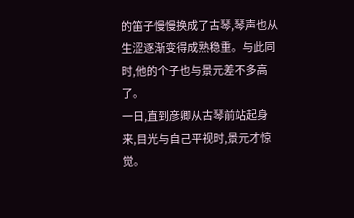的笛子慢慢换成了古琴,琴声也从生涩逐渐变得成熟稳重。与此同时,他的个子也与景元差不多高了。
一日,直到彦卿从古琴前站起身来,目光与自己平视时,景元才惊觉。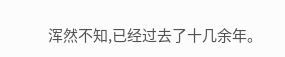浑然不知,已经过去了十几余年。